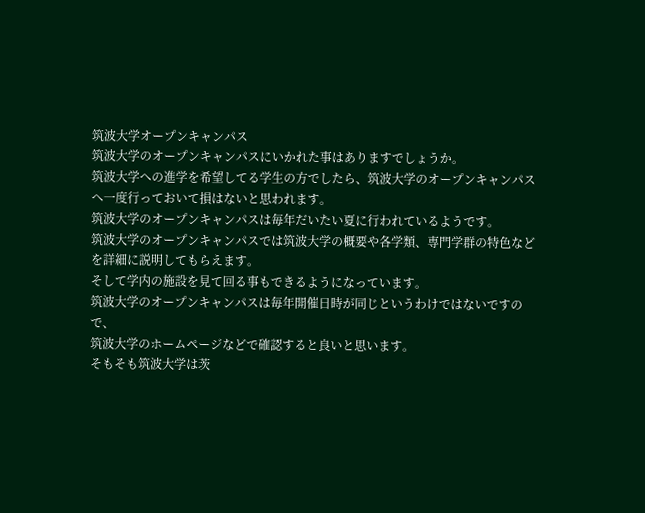筑波大学オープンキャンパス
筑波大学のオープンキャンパスにいかれた事はありますでしょうか。
筑波大学への進学を希望してる学生の方でしたら、筑波大学のオープンキャンパス
へ一度行っておいて損はないと思われます。
筑波大学のオープンキャンパスは毎年だいたい夏に行われているようです。
筑波大学のオープンキャンパスでは筑波大学の概要や各学類、専門学群の特色など
を詳細に説明してもらえます。
そして学内の施設を見て回る事もできるようになっています。
筑波大学のオープンキャンパスは毎年開催日時が同じというわけではないですので、
筑波大学のホームページなどで確認すると良いと思います。
そもそも筑波大学は茨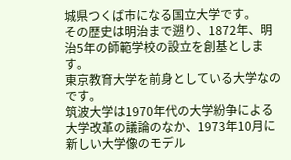城県つくば市になる国立大学です。
その歴史は明治まで遡り、1872年、明治5年の師範学校の設立を創基とします。
東京教育大学を前身としている大学なのです。
筑波大学は1970年代の大学紛争による大学改革の議論のなか、1973年10月に
新しい大学像のモデル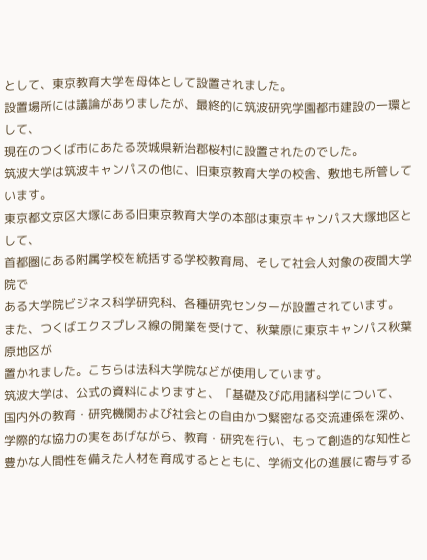として、東京教育大学を母体として設置されました。
設置場所には議論がありましたが、最終的に筑波研究学園都市建設の一環として、
現在のつくば市にあたる茨城県新治郡桜村に設置されたのでした。
筑波大学は筑波キャンパスの他に、旧東京教育大学の校舎、敷地も所管しています。
東京都文京区大塚にある旧東京教育大学の本部は東京キャンパス大塚地区として、
首都圏にある附属学校を統括する学校教育局、そして社会人対象の夜間大学院で
ある大学院ビジネス科学研究科、各種研究センターが設置されています。
また、つくばエクスプレス線の開業を受けて、秋葉原に東京キャンパス秋葉原地区が
置かれました。こちらは法科大学院などが使用しています。
筑波大学は、公式の資料によりますと、「基礎及び応用諸科学について、
国内外の教育・研究機関および社会との自由かつ緊密なる交流連係を深め、
学際的な協力の実をあげながら、教育・研究を行い、もって創造的な知性と
豊かな人間性を備えた人材を育成するとともに、学術文化の進展に寄与する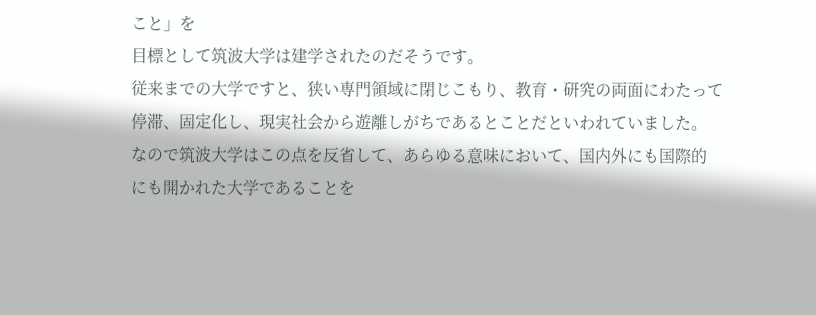こと」を
目標として筑波大学は建学されたのだそうです。
従来までの大学ですと、狭い専門領域に閉じこもり、教育・研究の両面にわたって
停滞、固定化し、現実社会から遊離しがちであるとことだといわれていました。
なので筑波大学はこの点を反省して、あらゆる意味において、国内外にも国際的
にも開かれた大学であることを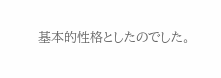基本的性格としたのでした。